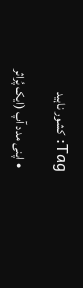Tag: کشور ناہید

  • اپنی مدد آپ (ایک پُراثر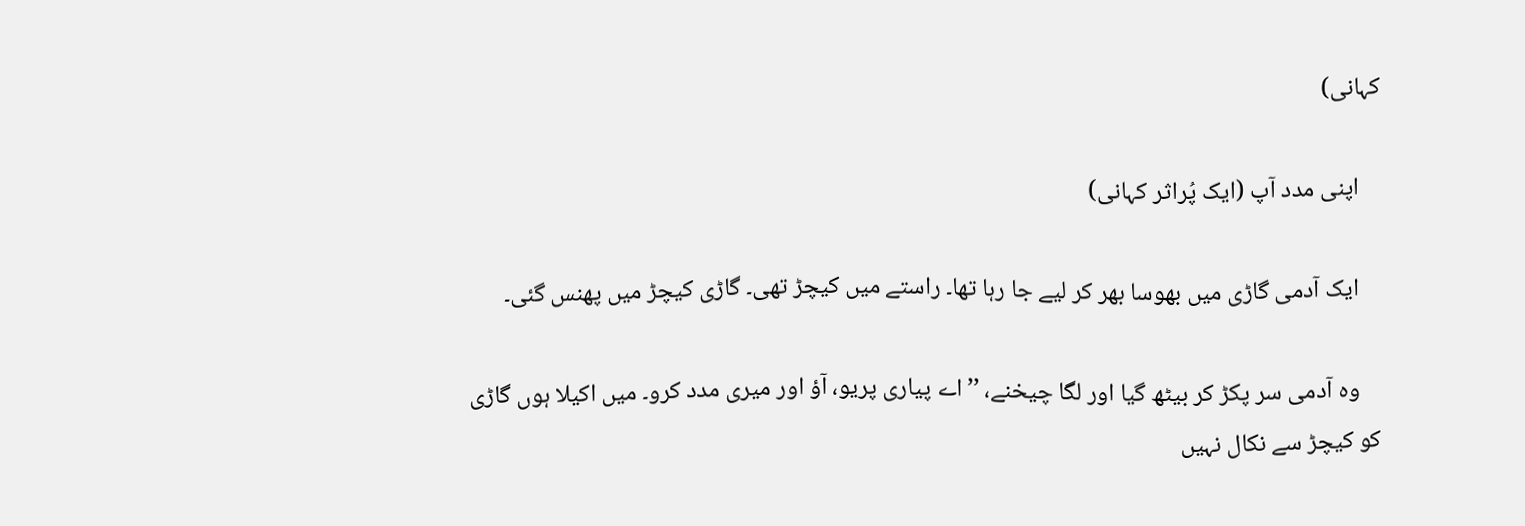کہانی)

    اپنی مدد آپ (ایک پُراثر کہانی)

    ایک آدمی گاڑی میں بھوسا بھر کر لیے جا رہا تھا۔ راستے میں کیچڑ تھی۔ گاڑی کیچڑ میں پھنس گئی۔

    وہ آدمی سر پکڑ کر بیٹھ گیا اور لگا چیخنے، ’’اے پیاری پریو، آؤ اور میری مدد کرو۔ میں اکیلا ہوں گاڑی کو کیچڑ سے نکال نہیں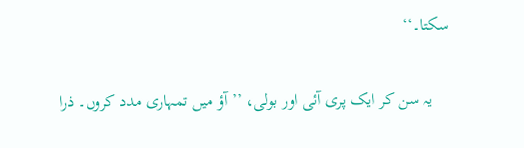سکتا۔‘‘

    یہ سن کر ایک پری آئی اور بولی، ’’آؤ میں تمہاری مدد کروں۔ ذرا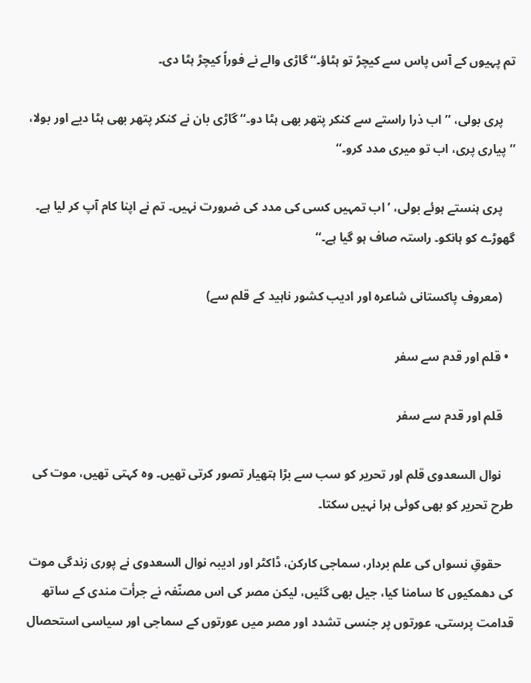تم پہیوں کے آس پاس سے کیچڑ تو ہٹاؤ۔‘‘ گاڑی والے نے فوراً کیچڑ ہٹا دی۔

    پری بولی، ’’اب ذرا راستے سے کنکر پتھر بھی ہٹا دو۔‘‘ گاڑی بان نے کنکر پتھر بھی ہٹا دیے اور بولا، ’’پیاری پری، اب تو میری مدد کرو۔‘‘

    پری ہنستے ہوئے بولی، ’اب تمہیں کسی کی مدد کی ضرورت نہیں۔ تم نے اپنا کام آپ کر لیا ہے۔ گھوڑے کو ہانکو۔ راستہ صاف ہو گیا ہے۔‘‘

    (معروف پاکستانی شاعرہ اور ادیب کشور ناہید کے قلم سے)

  • قلم اور قدم سے سفر

    قلم اور قدم سے سفر

    نوال السعدوی قلم اور تحریر کو سب سے بڑا ہتھیار تصور کرتی تھیں۔ وہ کہتی تھیں، موت کی طرح تحریر کو بھی کوئی ہرا نہیں سکتا۔

    حقوقِ نسواں کی علم بردار، سماجی کارکن، ڈاکٹر اور ادیبہ نوال السعدوی نے پوری زندگی موت کی دھمکیوں کا سامنا کیا، جیل بھی گئیں، لیکن مصر کی اس مصنّفہ نے جرأت مندی کے ساتھ قدامت پرستی، عورتوں‌ پر جنسی تشدد اور مصر میں‌ عورتوں‌ کے سماجی اور سیاسی استحصال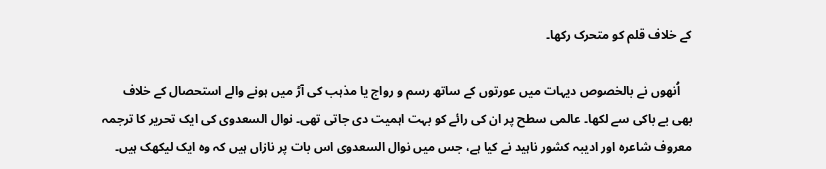کے خلاف قلم کو متحرک رکھا۔

    اُنھوں نے بالخصوص دیہات میں عورتوں کے ساتھ رسم و رواج یا مذہب کی آڑ میں ہونے والے استحصال کے خلاف بھی بے باکی سے لکھا۔ عالمی سطح پر ان کی رائے کو بہت اہمیت دی جاتی تھی۔ نوال السعدوی کی ایک تحریر کا ترجمہ معروف شاعرہ اور ادیبہ کشور ناہید نے کیا ہے، جس میں نوال السعدوی اس بات پر نازاں ہیں‌ کہ وہ ایک لیکھک ہیں۔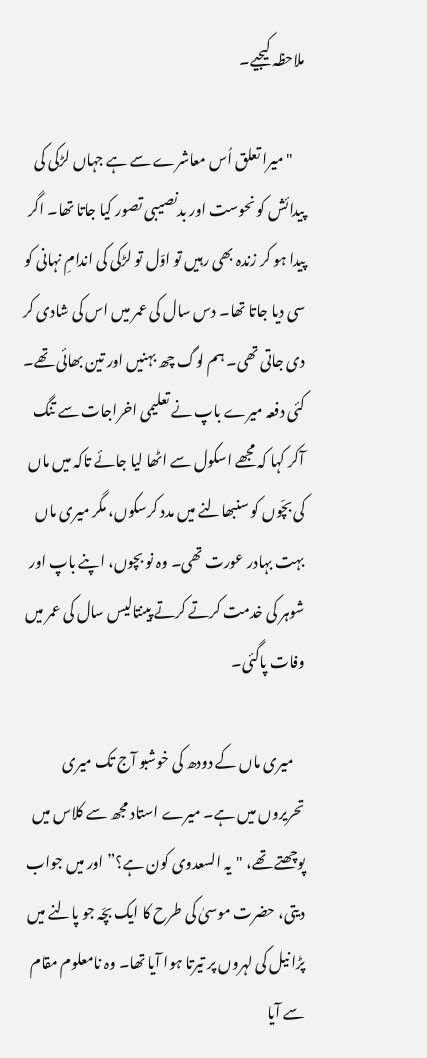ملاحظہ کیجیے۔

    "میرا تعلق اُس معاشرے سے ہے جہاں لڑکی کی پیدائش کو نحوست اور بدنصیبی تصور کیا جاتا تھا۔ اگر پیدا ہو کر زندہ بھی رہیں تو اوّل تو لڑکی کی اندامِ نہانی کو سی دیا جاتا تھا۔ دس سال کی عمر میں اس کی شادی کر دی جاتی تھی۔ ہم لوگ چھ بہنیں اور تین بھائی تھے۔ کئی دفعہ میرے باپ نے تعلیمی اخراجات سے تنگ آکر کہا کہ مجھے اسکول سے اٹھا لیا جائے تاکہ میں ماں کی بچّوں کو سنبھالنے میں مدد کرسکوں، مگر میری ماں بہت بہادر عورت تھی۔ وہ نو بچوں، اپنے باپ اور شوہر کی خدمت کرتے کرتے پینتالیس سال کی عمر میں وفات پاگئی۔

    میری ماں کے دودھ کی خوشبو آج تک میری تحریروں میں ہے۔ میرے استاد مجھ سے کلاس میں پوچھتے تھے، "یہ السعدوی کون ہے؟” اور میں جواب دیتی، حضرت موسیٰ کی طرح کا ایک بچّہ جو پالنے میں پڑا نیل کی لہروں پر تیرتا ہوا آیا تھا۔ وہ نامعلوم مقام سے آیا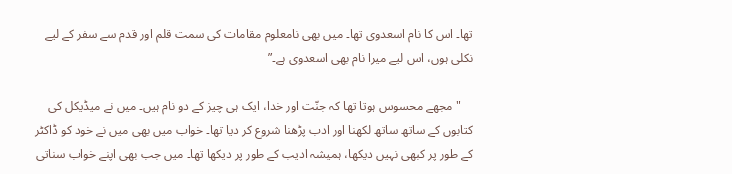تھا۔ اس کا نام اسعدوی تھا۔ میں بھی نامعلوم مقامات کی سمت قلم اور قدم سے سفر کے لیے نکلی ہوں، اس لیے میرا نام بھی اسعدوی ہے۔”

    "مجھے محسوس ہوتا تھا کہ جنّت اور خدا، ایک ہی چیز کے دو نام ہیں۔ میں نے میڈیکل کی کتابوں کے ساتھ ساتھ لکھنا اور ادب پڑھنا شروع کر دیا تھا۔ خواب میں بھی میں نے خود کو ڈاکٹر کے طور پر کبھی نہیں دیکھا، ہمیشہ ادیب کے طور پر دیکھا تھا۔ میں جب بھی اپنے خواب سناتی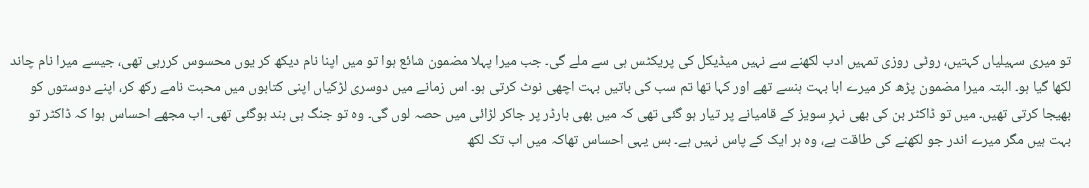تو میری سہیلیاں کہتیں، روٹی روزی تمہیں ادب لکھنے سے نہیں میڈیکل کی پریکٹس ہی سے ملے گی۔ جب میرا پہلا مضمون شائع ہوا تو میں اپنا نام دیکھ کر یوں محسوس کررہی تھی، جیسے میرا نام چاند لکھا گیا ہو۔ البتہ میرا مضمون پڑھ کر میرے ابا بہت ہنسے تھے اور کہا تھا تم سب کی باتیں بہت اچھی نوٹ کرتی ہو۔ اس زمانے میں دوسری لڑکیاں اپنی کتابوں میں محبت نامے رکھ کر، اپنے دوستوں کو بھیجا کرتی تھیں۔ میں تو ڈاکٹر بن کی بھی نہرِ سویز کے قامیانے پر تیار ہو گئی تھی کہ میں بھی بارڈر پر جاکر لڑائی میں حصہ لوں گی۔ وہ تو جنگ ہی بند ہوگئی تھی۔ اب مجھے احساس ہوا کہ ڈاکٹر تو بہت ہیں مگر میرے اندر جو لکھنے کی طاقت ہے، وہ ہر ایک کے پاس نہیں ہے۔ بس یہی احساس تھاکہ میں اب تک لکھ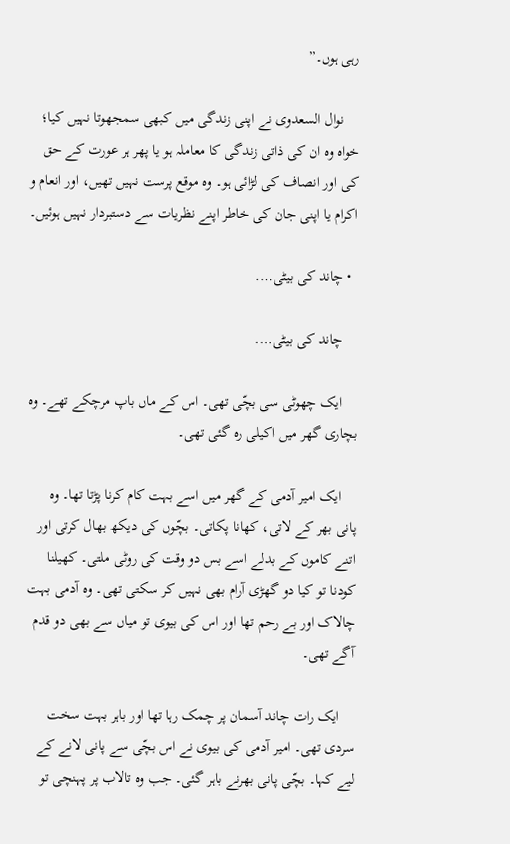رہی ہوں۔”

    نوال السعدوی نے اپنی زندگی میں کبھی سمجھوتا نہیں کیا؛ خواہ وہ ان کی ذاتی زندگی کا معاملہ ہو یا پھر ہر عورت کے حق کی اور انصاف کی لڑائی ہو۔ وہ موقع پرست نہیں تھیں، اور انعام و اکرام یا اپنی جان کی خاطر اپنے نظریات سے دستبردار نہیں ہوئیں۔

  • چاند کی بیٹی….

    چاند کی بیٹی….

    ایک چھوٹی سی بچّی تھی۔ اس کے ماں باپ مرچکے تھے۔ وہ بچاری گھر میں اکیلی رہ گئی تھی۔

    ایک امیر آدمی کے گھر میں اسے بہت کام کرنا پڑتا تھا۔ وہ پانی بھر کے لاتی، کھانا پکاتی۔ بچّوں کی دیکھ بھال کرتی اور اتنے کاموں کے بدلے اسے بس دو وقت کی روٹی ملتی۔ کھیلنا کودنا تو کیا دو گھڑی آرام بھی نہیں کر سکتی تھی۔ وہ آدمی بہت چالاک اور بے رحم تھا اور اس کی بیوی تو میاں سے بھی دو قدم آگے تھی۔

    ایک رات چاند آسمان پر چمک رہا تھا اور باہر بہت سخت سردی تھی۔ امیر آدمی کی بیوی نے اس بچّی سے پانی لانے کے لیے کہا۔ بچّی پانی بھرنے باہر گئی۔ جب وہ تالاب پر پہنچی تو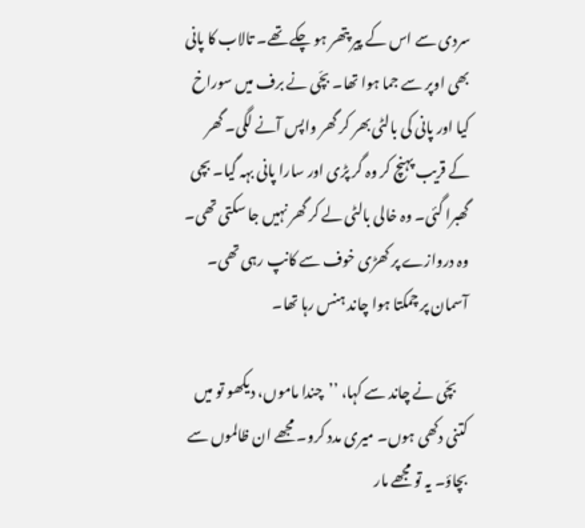سردی سے اس کے پیر پتھر ہو چکے تھے۔ تالاب کا پانی بھی اوپر سے جما ہوا تھا۔ بچّی نے برف میں سوراخ کیا اور پانی کی بالٹی بھر کر گھر واپس آنے لگی۔ گھر کے قریب پہنچ کر وہ گر پڑی اور سارا پانی بہہ گیا۔ بچی گھبرا گئی۔ وہ خالی بالٹی لے کر گھر نہیں جا سکتی تھی۔ وہ دروازے پر کھڑی خوف سے کانپ رہی تھی۔ آسمان پر چمکتا ہوا چاند ہنس رہا تھا۔

    بچّی نے چاند سے کہا، ’’چندا ماموں، دیکھو تو میں کتنی دکھی ہوں۔ میری مدد کرو۔ مجھے ان ظالموں سے بچاؤ۔ یہ تو مجھے مار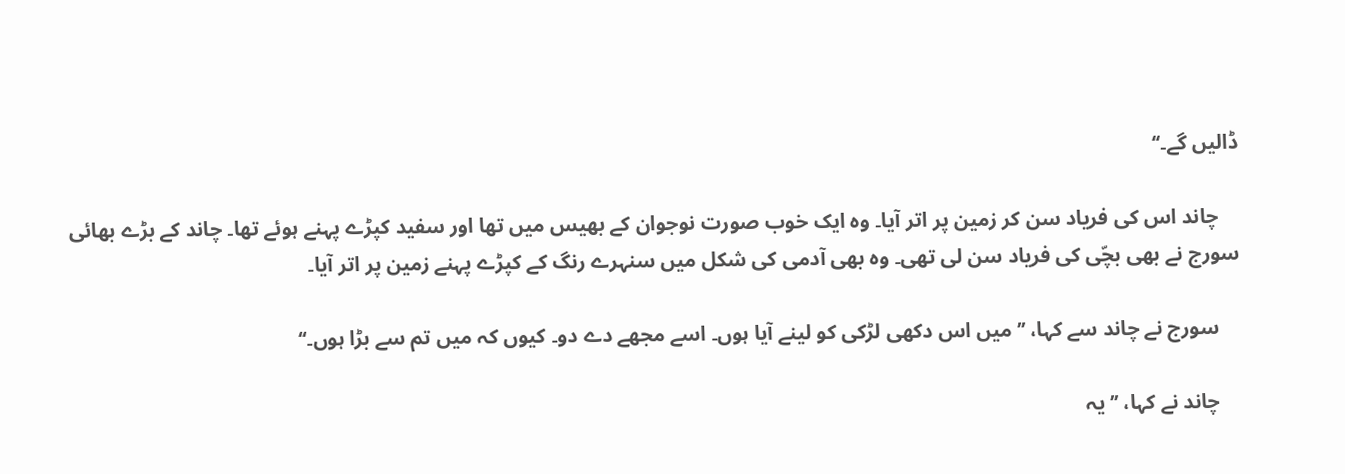ڈالیں گے۔‘‘

    چاند اس کی فریاد سن کر زمین پر اتر آیا۔ وہ ایک خوب صورت نوجوان کے بھیس میں تھا اور سفید کپڑے پہنے ہوئے تھا۔ چاند کے بڑے بھائی سورج نے بھی بچّی کی فریاد سن لی تھی۔ وہ بھی آدمی کی شکل میں سنہرے رنگ کے کپڑے پہنے زمین پر اتر آیا۔

    سورج نے چاند سے کہا، ’’میں اس دکھی لڑکی کو لینے آیا ہوں۔ اسے مجھے دے دو۔ کیوں کہ میں تم سے بڑا ہوں۔‘‘

    چاند نے کہا، ’’یہ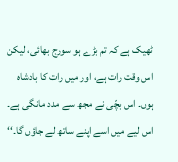ٹھیک ہے کہ تم بڑے ہو سورج بھائی، لیکن اس وقت رات ہے، اور میں رات کا بادشاہ ہوں۔ اس بچّی نے مجھ سے مدد مانگی ہے۔ اس لیے میں اسے اپنے ساتھ لے جاؤں گا۔‘‘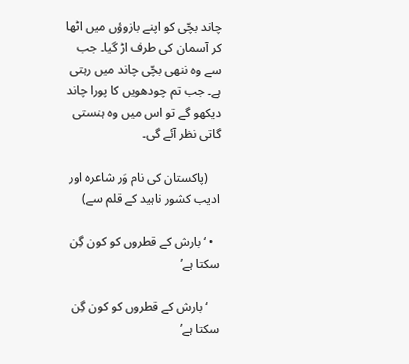چاند بچّی کو اپنے بازوؤں میں اٹھا کر آسمان کی طرف اڑ گیا۔ جب سے وہ ننھی بچّی چاند میں رہتی ہے۔ جب تم چودھویں کا پورا چاند دیکھو گے تو اس میں وہ ہنستی گاتی نظر آئے گی۔

    (پاکستان کی نام وَر شاعرہ اور ادیب کشور ناہید کے قلم سے)

  • ‘بارش کے قطروں کو کون گِن سکتا ہے’

    ‘بارش کے قطروں کو کون گِن سکتا ہے’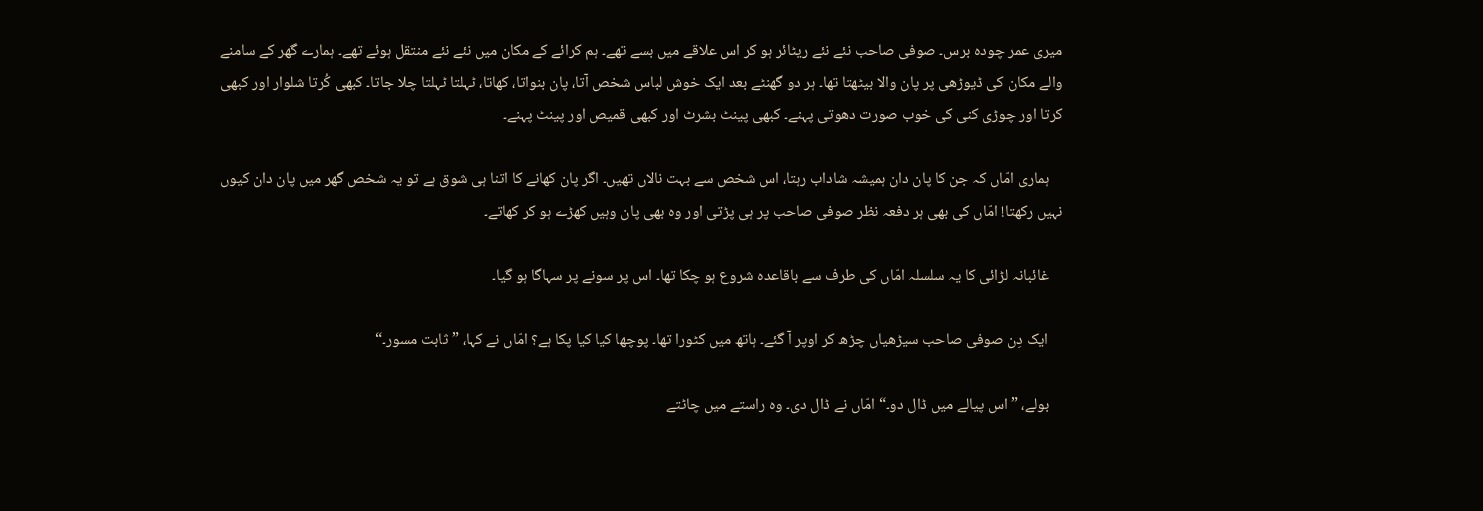میری عمر چودہ برس۔ صوفی صاحب نئے نئے ریٹائر ہو کر اس علاقے میں بسے تھے۔ ہم کرائے کے مکان میں نئے نئے منتقل ہوئے تھے۔ ہمارے گھر کے سامنے والے مکان کی ڈیوڑھی پر پان والا بیٹھتا تھا۔ ہر دو گھنٹے بعد ایک خوش لباس شخص آتا، پان بنواتا، کھاتا، ٹہلتا ٹہلتا چلا جاتا۔ کبھی کُرتا شلوار اور کبھی کرتا اور چوڑی کنی کی خوب صورت دھوتی پہنے۔ کبھی پینٹ بشرٹ اور کبھی قمیص اور پینٹ پہنے۔

    ہماری امّاں کہ جن کا پان دان ہمیشہ شاداب رہتا، اس شخص سے بہت نالاں تھیں۔ اگر پان کھانے کا اتنا ہی شوق ہے تو یہ شخص گھر میں پان دان کیوں نہیں رکھتا! امّاں کی بھی ہر دفعہ نظر صوفی صاحب پر ہی پڑتی اور وہ بھی پان وہیں کھڑے ہو کر کھاتے۔

    غائبانہ لڑائی کا یہ سلسلہ امّاں کی طرف سے باقاعدہ شروع ہو چکا تھا۔ اس پر سونے پر سہاگا ہو گیا۔

    ایک دِن صوفی صاحب سیڑھیاں چڑھ کر اوپر آ گئے۔ ہاتھ میں کٹورا تھا۔ پوچھا کیا کیا پکا ہے؟ امّاں نے کہا، ”ثابت مسور۔“

    بولے، ”اس پیالے میں ڈال دو۔“ امّاں نے ڈال دی۔ وہ راستے میں چاٹتے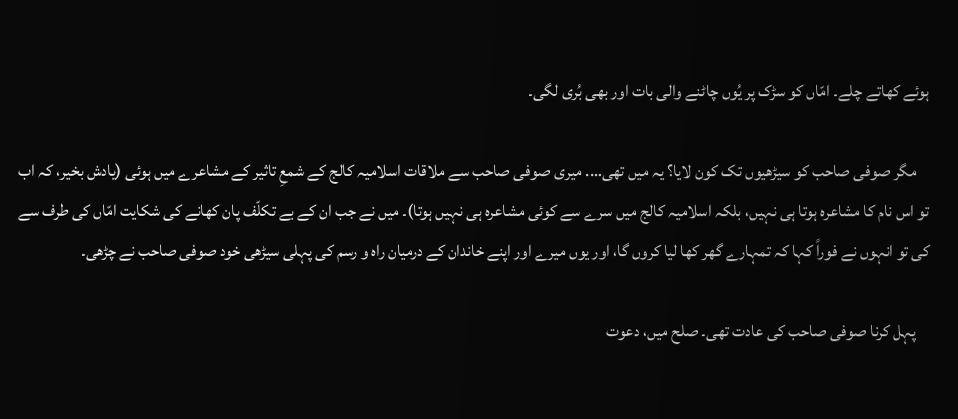ہوئے کھاتے چلے۔ امّاں کو سڑک پر یُوں چاٹنے والی بات اور بھی بُری لگی۔

    مگر صوفی صاحب کو سیڑھیوں تک کون لایا؟ یہ میں تھی…. میری صوفی صاحب سے ملاقات اسلامیہ کالج کے شمعِ تاثیر کے مشاعرے میں ہوئی (یادش بخیر، کہ اب تو اس نام کا مشاعرہ ہوتا ہی نہیں، بلکہ اسلامیہ کالج میں سرے سے کوئی مشاعرہ ہی نہیں ہوتا)۔ میں نے جب ان کے بے تکلّف پان کھانے کی شکایت امّاں کی طرف سے کی تو انہوں نے فوراً کہا کہ تمہارے گھر کھا لیا کروں گا، اور یوں میرے اور اپنے خاندان کے درمیان راہ و رسم کی پہلی سیڑھی خود صوفی صاحب نے چڑھی۔

    پہل کرنا صوفی صاحب کی عادت تھی۔ صلح میں، دعوت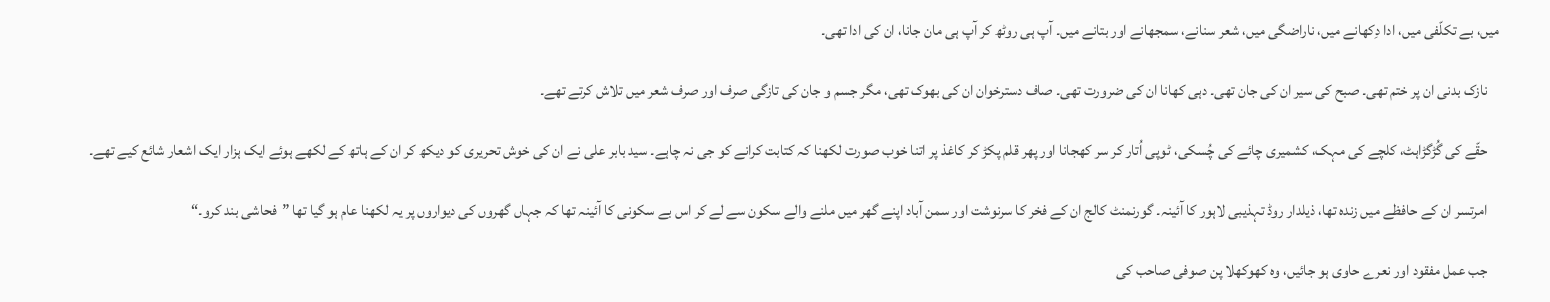میں، بے تکلّفی میں، ادا دِکھانے میں، ناراضگی میں، شعر سنانے، سمجھانے اور بتانے میں۔ آپ ہی روٹھ کر آپ ہی مان جانا، ان کی ادا تھی۔

    نازک بدنی ان پر ختم تھی۔ صبح کی سیر ان کی جان تھی۔ دہی کھانا ان کی ضرورت تھی۔ صاف دسترخوان ان کی بھوک تھی، مگر جسم و جان کی تازگی صرف اور صرف شعر میں تلاش کرتے تھے۔

    حقّے کی گُڑگڑاہٹ، کلچے کی مہک، کشمیری چائے کی چُسکی، ٹوپی اُتار کر سر کھجانا اور پھر قلم پکڑ کر کاغذ پر اتنا خوب صورت لکھنا کہ کتابت کرانے کو جی نہ چاہے۔ سید بابر علی نے ان کی خوش تحریری کو دیکھ کر ان کے ہاتھ کے لکھے ہوئے ایک ہزار ایک اشعار شائع کیے تھے۔

    امرتسر ان کے حافظے میں زندہ تھا، ذیلدار روڈ تہذیبی لاہور کا آئینہ۔ گورنمنٹ کالج ان کے فخر کا سرنوشت اور سمن آباد اپنے گھر میں ملنے والے سکون سے لے کر اس بے سکونی کا آئینہ تھا کہ جہاں گھروں کی دیواروں پر یہ لکھنا عام ہو گیا تھا ”فحاشی بند کرو۔“

    جب عمل مفقود اور نعرے حاوی ہو جائیں، وہ کھوکھلا پن صوفی صاحب کی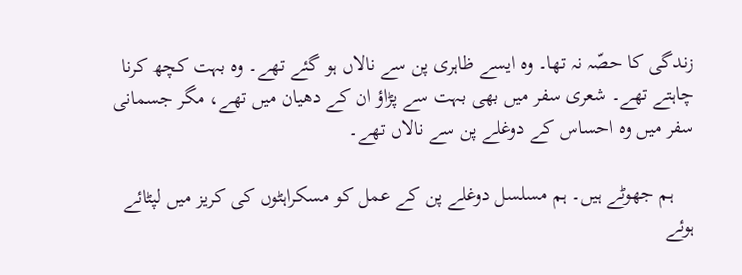زندگی کا حصّہ نہ تھا۔ وہ ایسے ظاہری پن سے نالاں ہو گئے تھے۔ وہ بہت کچھ کرنا چاہتے تھے۔ شعری سفر میں بھی بہت سے پڑاؤ ان کے دھیان میں تھے، مگر جسمانی سفر میں وہ احساس کے دوغلے پن سے نالاں تھے۔

    ہم جھوٹے ہیں۔ ہم مسلسل دوغلے پن کے عمل کو مسکراہٹوں کی کریز میں لپٹائے ہوئے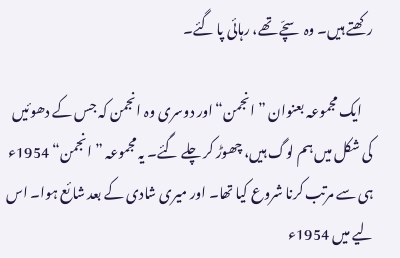رکھتے ہیں۔ وہ سچّے تھے، رہائی پا گئے۔

    ایک مجموعہ بعنوان ”انجمن“ اور دوسری وہ انجمن کہ جس کے دھوئیں کی شکل میں ہم لوگ ہیں، چھوڑ کر چلے گئے۔ یہ مجموعہ ”انجمن“ 1954ء ہی سے مرتب کرنا شروع کیا تھا۔ اور میری شادی کے بعد شائع ہوا۔ اس لیے میں 1954ء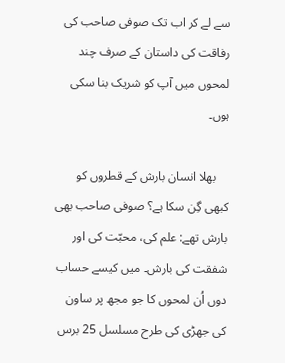سے لے کر اب تک صوفی صاحب کی رفاقت کی داستان کے صرف چند لمحوں میں آپ کو شریک بنا سکی ہوں۔

    بھلا انسان بارش کے قطروں کو کبھی گِن سکا ہے؟ صوفی صاحب بھی بارش تھے: علم کی، محبّت کی اور شفقت کی بارش۔ میں کیسے حساب دوں اُن لمحوں کا جو مجھ پر ساون کی جھڑی کی طرح مسلسل 25 برس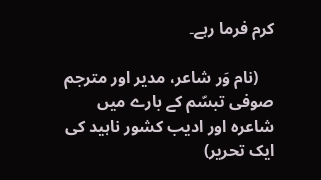کرم فرما رہے۔

    (نام وَر شاعر، مدیر اور مترجم صوفی تبسّم کے بارے میں شاعرہ اور ادیب کشور ناہید کی ایک تحریر)